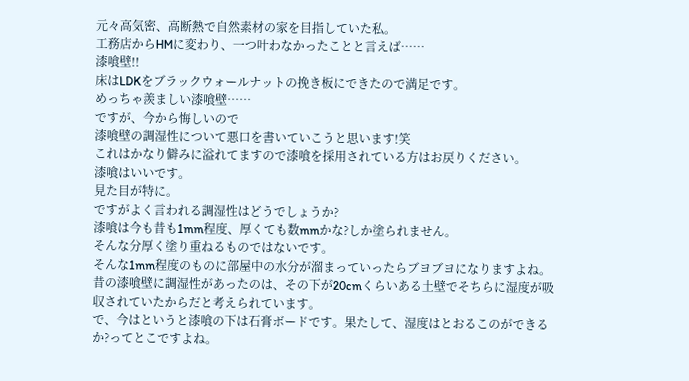元々高気密、高断熱で自然素材の家を目指していた私。
工務店からHMに変わり、一つ叶わなかったことと言えば……
漆喰壁!!
床はLDKをブラックウォールナットの挽き板にできたので満足です。
めっちゃ羨ましい漆喰壁……
ですが、今から悔しいので
漆喰壁の調湿性について悪口を書いていこうと思います!笑
これはかなり僻みに溢れてますので漆喰を採用されている方はお戻りください。
漆喰はいいです。
見た目が特に。
ですがよく言われる調湿性はどうでしょうか?
漆喰は今も昔も1mm程度、厚くても数mmかな?しか塗られません。
そんな分厚く塗り重ねるものではないです。
そんな1mm程度のものに部屋中の水分が溜まっていったらブヨブヨになりますよね。
昔の漆喰壁に調湿性があったのは、その下が20cmくらいある土壁でそちらに湿度が吸収されていたからだと考えられています。
で、今はというと漆喰の下は石膏ボードです。果たして、湿度はとおるこのができるか?ってとこですよね。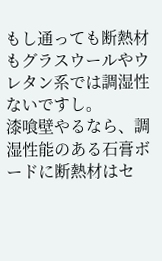もし通っても断熱材もグラスウールやウレタン系では調湿性ないですし。
漆喰壁やるなら、調湿性能のある石膏ボードに断熱材はセ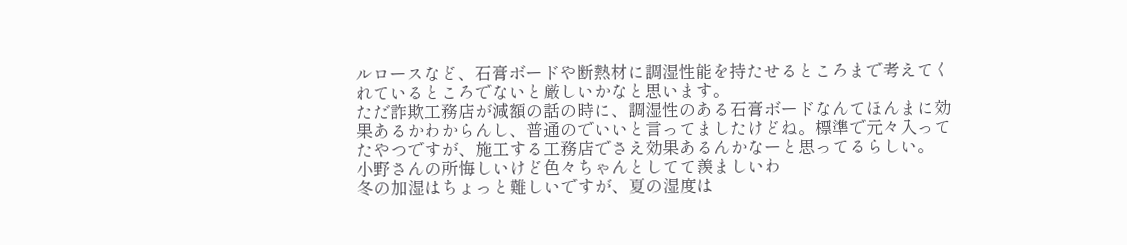ルロースなど、石膏ボードや断熱材に調湿性能を持たせるところまで考えてくれているところでないと厳しいかなと思います。
ただ詐欺工務店が減額の話の時に、調湿性のある石膏ボードなんてほんまに効果あるかわからんし、普通のでいいと言ってましたけどね。標準で元々入ってたやつですが、施工する工務店でさえ効果あるんかなーと思ってるらしい。
小野さんの所悔しいけど色々ちゃんとしてて羨ましいわ
冬の加湿はちょっと難しいですが、夏の湿度は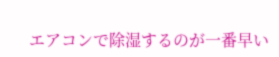エアコンで除湿するのが一番早い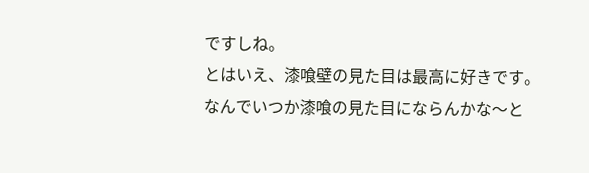ですしね。
とはいえ、漆喰壁の見た目は最高に好きです。
なんでいつか漆喰の見た目にならんかな〜と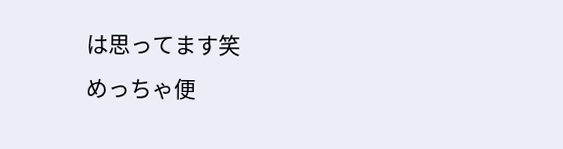は思ってます笑
めっちゃ便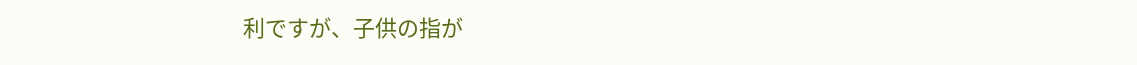利ですが、子供の指が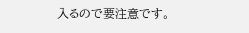入るので要注意です。